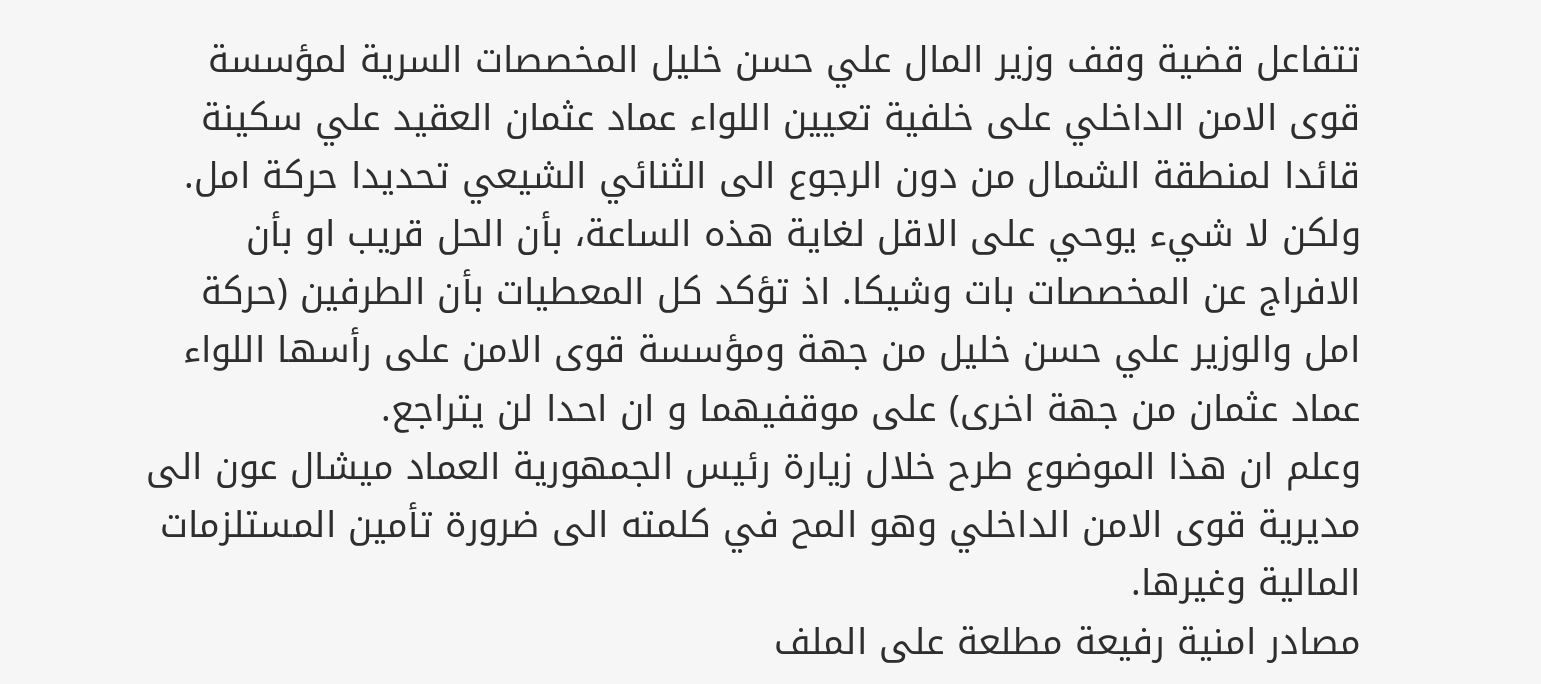تتفاعل قضية وقف وزير المال علي حسن خليل المخصصات السرية لمؤسسة قوى الامن الداخلي على خلفية تعيين اللواء عماد عثمان العقيد علي سكينة قائدا لمنطقة الشمال من دون الرجوع الى الثنائي الشيعي تحديدا حركة امل.
ولكن لا شيء يوحي على الاقل لغاية هذه الساعة، بأن الحل قريب او بأن الافراج عن المخصصات بات وشيكا. اذ تؤكد كل المعطيات بأن الطرفين (حركة امل والوزير علي حسن خليل من جهة ومؤسسة قوى الامن على رأسها اللواء عماد عثمان من جهة اخرى) على موقفيهما و ان احدا لن يتراجع.
وعلم ان هذا الموضوع طرح خلال زيارة رئيس الجمهورية العماد ميشال عون الى مديرية قوى الامن الداخلي وهو المح في كلمته الى ضرورة تأمين المستلزمات المالية وغيرها.
مصادر امنية رفيعة مطلعة على الملف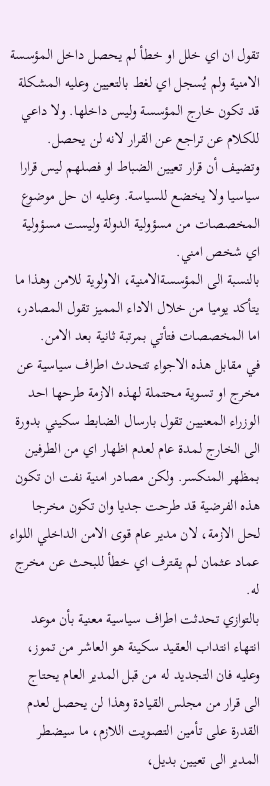تقول ان اي خلل او خطأ لم يحصل داخل المؤسسة الامنية ولم يُسجل اي لغط بالتعيين وعليه المشكلة قد تكون خارج المؤسسة وليس داخلها. ولا داعي للكلام عن تراجع عن القرار لانه لن يحصل. وتضيف أن قرار تعيين الضباط او فصلهم ليس قرارا سياسيا ولا يخضع للسياسة. وعليه ان حل موضوع المخصصات من مسؤولية الدولة وليست مسؤولية اي شخص امني.
بالنسبة الى المؤسسةالامنية، الاولوية للامن وهذا ما يتأكد يوميا من خلال الاداء المميز تقول المصادر، اما المخصصات فتأتي بمرتبة ثانية بعد الامن.
في مقابل هذه الاجواء تتحدث اطراف سياسية عن مخرج او تسوية محتملة لهذه الازمة طرحها احد الوزراء المعنيين تقول بارسال الضابط سكيني بدورة الى الخارج لمدة عام لعدم اظهار اي من الطرفين بمظهر المنكسر. ولكن مصادر امنية نفت ان تكون هذه الفرضية قد طرحت جديا وان تكون مخرجا لحل الازمة، لان مدير عام قوى الامن الداخلي اللواء عماد عثمان لم يقترف اي خطأ للبحث عن مخرج له.
بالتوازي تحدثت اطراف سياسية معنية بأن موعد انتهاء انتداب العقيد سكينة هو العاشر من تموز، وعليه فان التجديد له من قبل المدير العام يحتاج الى قرار من مجلس القيادة وهذا لن يحصل لعدم القدرة على تأمين التصويت اللازم، ما سيضطر المدير الى تعيين بديل،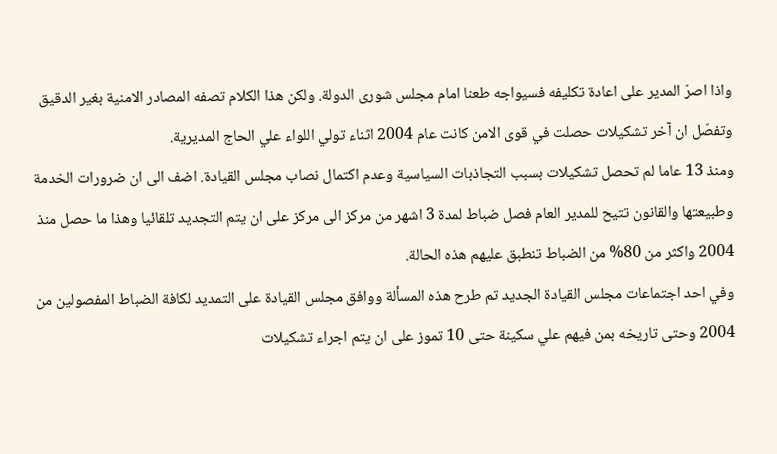واذا اصرّ المدير على اعادة تكليفه فسيواجه طعنا امام مجلس شورى الدولة. ولكن هذا الكلام تصفه المصادر الامنية بغير الدقيق وتفصّل ان آخر تشكيلات حصلت في قوى الامن كانت عام 2004 اثناء تولي اللواء علي الحاج المديرية.
ومنذ 13 عاما لم تحصل تشكيلات بسبب التجاذبات السياسية وعدم اكتمال نصاب مجلس القيادة. اضف الى ان ضرورات الخدمة وطبيعتها والقانون تتيح للمدير العام فصل ضباط لمدة 3 اشهر من مركز الى مركز على ان يتم التجديد تلقائيا وهذا ما حصل منذ 2004 واكثر من 80% من الضباط تنطبق عليهم هذه الحالة.
وفي احد اجتماعات مجلس القيادة الجديد تم طرح هذه المسألة ووافق مجلس القيادة على التمديد لكافة الضباط المفصولين من 2004 وحتى تاريخه بمن فيهم علي سكينة حتى 10 تموز على ان يتم اجراء تشكيلات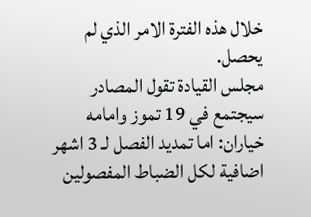خلال هذه الفترة الامر الذي لم يحصل.
مجلس القيادة تقول المصادر سيجتمع في 19 تموز وامامه خياران: اما تمديد الفصل لـ 3 اشهر اضافية لكل الضباط المفصولين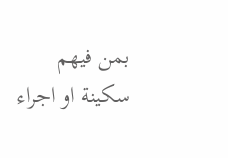بمن فيهم سكينة او اجراء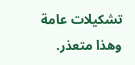تشكيلات عامة وهذا متعذر.